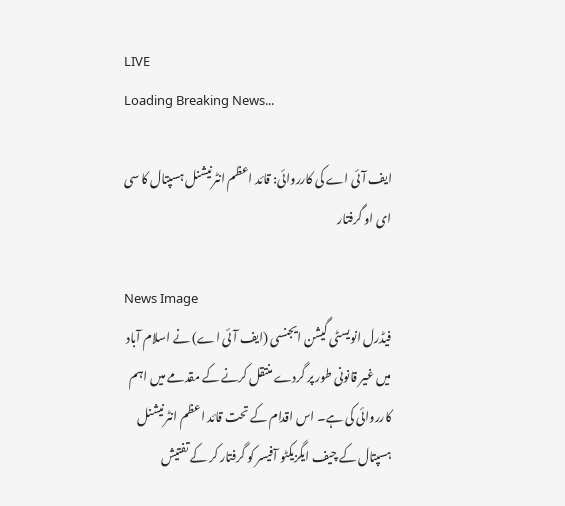LIVE
Loading Breaking News...

ایف آئی اے کی کارروائی: قائد اعظم انٹرنیشنل ہسپتال کا سی ای او گرفتار

News Image
فیڈرل انویسٹی گیشن ایجنسی (ایف آئی اے) نے اسلام آباد میں غیر قانونی طور پر گردے منتقل کرنے کے مقدمے میں اہم کارروائی کی ہے۔ اس اقدام کے تحت قائد اعظم انٹرنیشنل ہسپتال کے چیف ایگزیکٹو آفیسر کو گرفتار کر کے تفتیش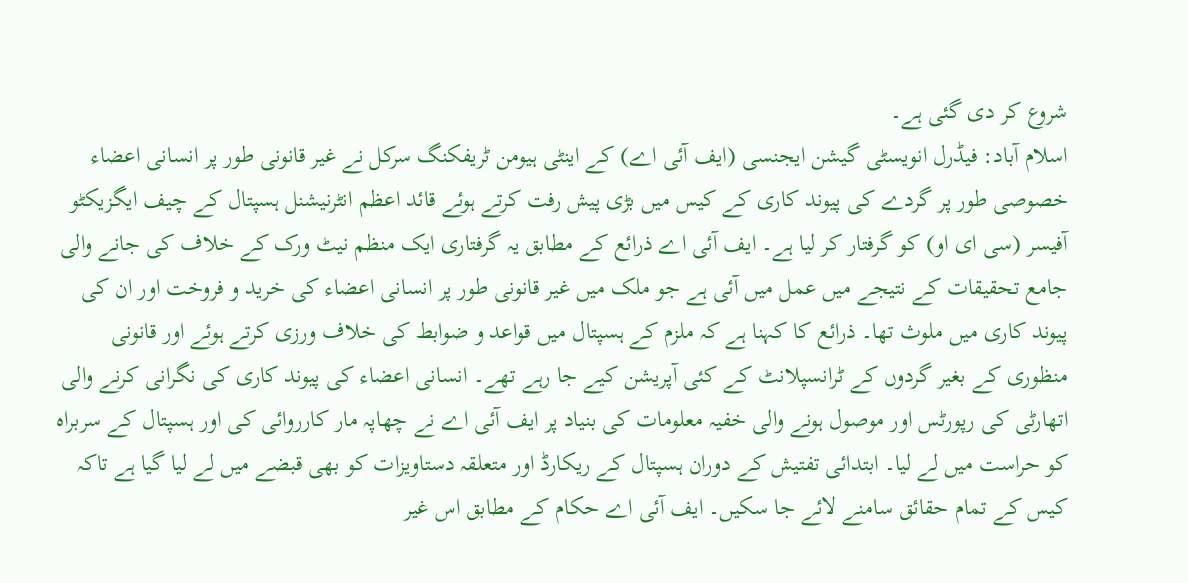شروع کر دی گئی ہے۔
اسلام آباد: فیڈرل انویسٹی گیشن ایجنسی (ایف آئی اے) کے اینٹی ہیومن ٹریفکنگ سرکل نے غیر قانونی طور پر انسانی اعضاء خصوصی طور پر گردے کی پیوند کاری کے کیس میں بڑی پیش رفت کرتے ہوئے قائد اعظم انٹرنیشنل ہسپتال کے چیف ایگزیکٹو آفیسر (سی ای او) کو گرفتار کر لیا ہے۔ ایف آئی اے ذرائع کے مطابق یہ گرفتاری ایک منظم نیٹ ورک کے خلاف کی جانے والی جامع تحقیقات کے نتیجے میں عمل میں آئی ہے جو ملک میں غیر قانونی طور پر انسانی اعضاء کی خرید و فروخت اور ان کی پیوند کاری میں ملوث تھا۔ ذرائع کا کہنا ہے کہ ملزم کے ہسپتال میں قواعد و ضوابط کی خلاف ورزی کرتے ہوئے اور قانونی منظوری کے بغیر گردوں کے ٹرانسپلانٹ کے کئی آپریشن کیے جا رہے تھے۔ انسانی اعضاء کی پیوند کاری کی نگرانی کرنے والی اتھارٹی کی رپورٹس اور موصول ہونے والی خفیہ معلومات کی بنیاد پر ایف آئی اے نے چھاپہ مار کارروائی کی اور ہسپتال کے سربراہ کو حراست میں لے لیا۔ ابتدائی تفتیش کے دوران ہسپتال کے ریکارڈ اور متعلقہ دستاویزات کو بھی قبضے میں لے لیا گیا ہے تاکہ کیس کے تمام حقائق سامنے لائے جا سکیں۔ ایف آئی اے حکام کے مطابق اس غیر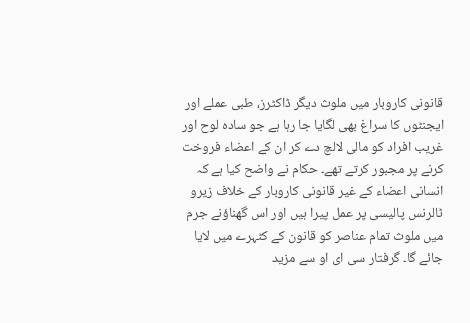قانونی کاروبار میں ملوث دیگر ڈاکٹرز، طبی عملے اور ایجنٹوں کا سراغ بھی لگایا جا رہا ہے جو سادہ لوح اور غریب افراد کو مالی لالچ دے کر ان کے اعضاء فروخت کرنے پر مجبور کرتے تھے۔ حکام نے واضح کیا ہے کہ انسانی اعضاء کے غیر قانونی کاروبار کے خلاف زیرو ٹالرنس پالیسی پر عمل پیرا ہیں اور اس گھناؤنے جرم میں ملوث تمام عناصر کو قانون کے کٹہرے میں لایا جائے گا۔ گرفتار سی ای او سے مزید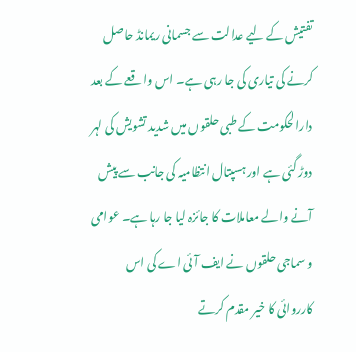تفتیش کے لیے عدالت سے جسمانی ریمانڈ حاصل کرنے کی تیاری کی جا رہی ہے۔ اس واقعے کے بعد دارالحکومت کے طبی حلقوں میں شدید تشویش کی لہر دوڑ گئی ہے اور ہسپتال انتظامیہ کی جانب سے پیش آنے والے معاملات کا جائزہ لیا جا رہا ہے۔ عوامی و سماجی حلقوں نے ایف آئی اے کی اس کارروائی کا خیر مقدم کرتے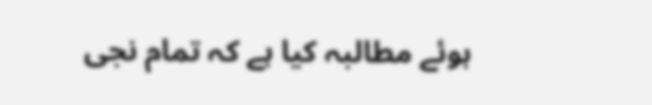ہوئے مطالبہ کیا ہے کہ تمام نجی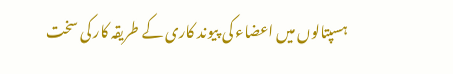ہسپتالوں میں اعضاء کی پیوند کاری کے طریقہ کار کی سخت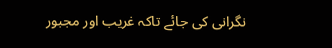نگرانی کی جائے تاکہ غریب اور مجبور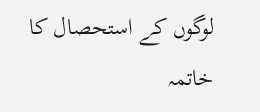لوگوں کے استحصال کا خاتمہ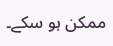ممکن ہو سکے۔